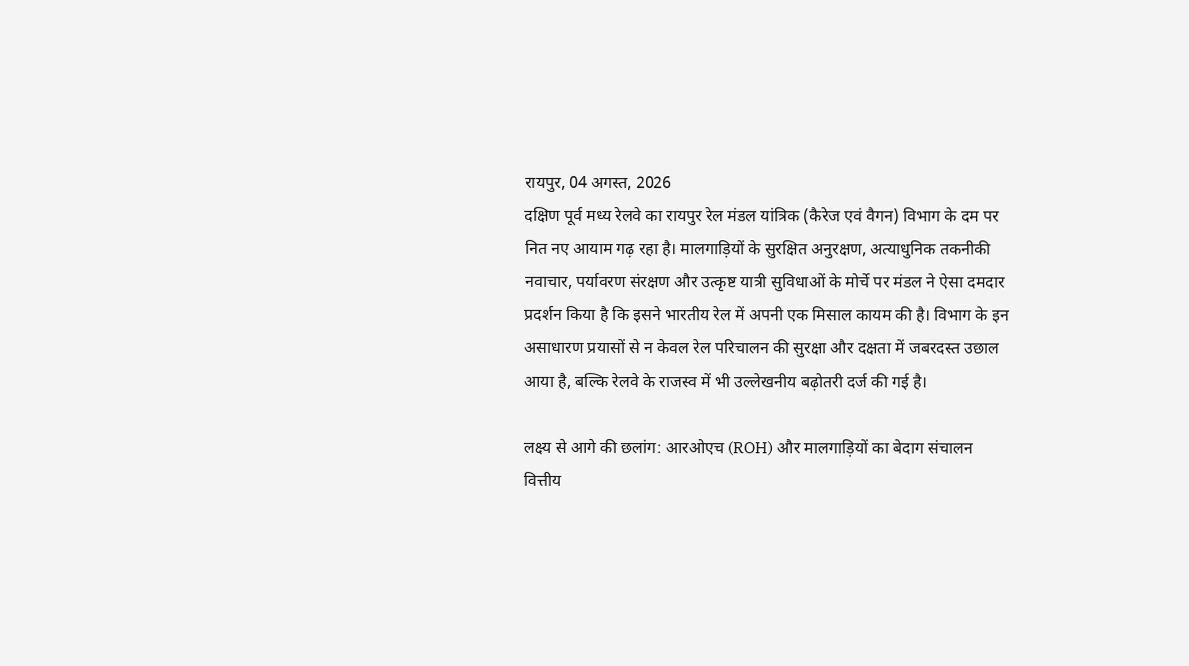रायपुर, 04 अगस्त, 2026
दक्षिण पूर्व मध्य रेलवे का रायपुर रेल मंडल यांत्रिक (कैरेज एवं वैगन) विभाग के दम पर नित नए आयाम गढ़ रहा है। मालगाड़ियों के सुरक्षित अनुरक्षण, अत्याधुनिक तकनीकी नवाचार, पर्यावरण संरक्षण और उत्कृष्ट यात्री सुविधाओं के मोर्चे पर मंडल ने ऐसा दमदार प्रदर्शन किया है कि इसने भारतीय रेल में अपनी एक मिसाल कायम की है। विभाग के इन असाधारण प्रयासों से न केवल रेल परिचालन की सुरक्षा और दक्षता में जबरदस्त उछाल आया है, बल्कि रेलवे के राजस्व में भी उल्लेखनीय बढ़ोतरी दर्ज की गई है।

लक्ष्य से आगे की छलांग: आरओएच (ROH) और मालगाड़ियों का बेदाग संचालन
वित्तीय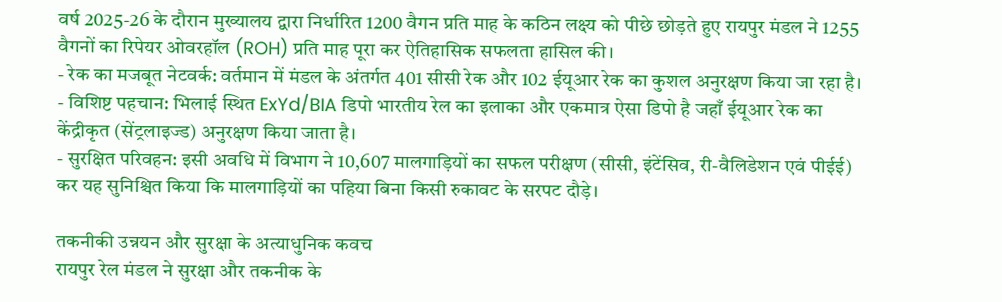वर्ष 2025-26 के दौरान मुख्यालय द्वारा निर्धारित 1200 वैगन प्रति माह के कठिन लक्ष्य को पीछे छोड़ते हुए रायपुर मंडल ने 1255 वैगनों का रिपेयर ओवरहॉल (ROH) प्रति माह पूरा कर ऐतिहासिक सफलता हासिल की।
- रेक का मजबूत नेटवर्क: वर्तमान में मंडल के अंतर्गत 401 सीसी रेक और 102 ईयूआर रेक का कुशल अनुरक्षण किया जा रहा है।
- विशिष्ट पहचान: भिलाई स्थित ExYd/BIA डिपो भारतीय रेल का इलाका और एकमात्र ऐसा डिपो है जहाँ ईयूआर रेक का केंद्रीकृत (सेंट्रलाइज्ड) अनुरक्षण किया जाता है।
- सुरक्षित परिवहन: इसी अवधि में विभाग ने 10,607 मालगाड़ियों का सफल परीक्षण (सीसी, इंटेंसिव, री-वैलिडेशन एवं पीईई) कर यह सुनिश्चित किया कि मालगाड़ियों का पहिया बिना किसी रुकावट के सरपट दौड़े।

तकनीकी उन्नयन और सुरक्षा के अत्याधुनिक कवच
रायपुर रेल मंडल ने सुरक्षा और तकनीक के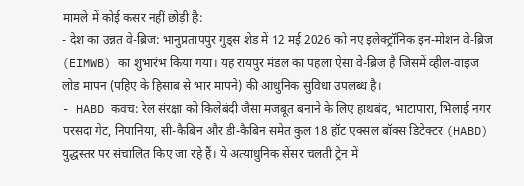मामले में कोई कसर नहीं छोड़ी है:
- देश का उन्नत वे-ब्रिज: भानुप्रतापपुर गुड्स शेड में 12 मई 2026 को नए इलेक्ट्रॉनिक इन-मोशन वे-ब्रिज (EIMWB) का शुभारंभ किया गया। यह रायपुर मंडल का पहला ऐसा वे-ब्रिज है जिसमें व्हील-वाइज लोड मापन (पहिए के हिसाब से भार मापने) की आधुनिक सुविधा उपलब्ध है।
- HABD कवच: रेल संरक्षा को किलेबंदी जैसा मजबूत बनाने के लिए हाथबंद, भाटापारा, भिलाई नगर परसदा गेट, निपानिया, सी-कैबिन और डी-कैबिन समेत कुल 18 हॉट एक्सल बॉक्स डिटेक्टर (HABD) युद्धस्तर पर संचालित किए जा रहे हैं। ये अत्याधुनिक सेंसर चलती ट्रेन में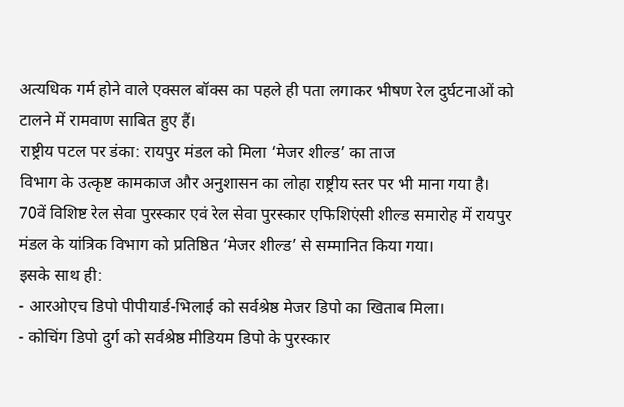अत्यधिक गर्म होने वाले एक्सल बॉक्स का पहले ही पता लगाकर भीषण रेल दुर्घटनाओं को टालने में रामवाण साबित हुए हैं।
राष्ट्रीय पटल पर डंका: रायपुर मंडल को मिला ‘मेजर शील्ड’ का ताज
विभाग के उत्कृष्ट कामकाज और अनुशासन का लोहा राष्ट्रीय स्तर पर भी माना गया है। 70वें विशिष्ट रेल सेवा पुरस्कार एवं रेल सेवा पुरस्कार एफिशिएंसी शील्ड समारोह में रायपुर मंडल के यांत्रिक विभाग को प्रतिष्ठित ‘मेजर शील्ड’ से सम्मानित किया गया।
इसके साथ ही:
- आरओएच डिपो पीपीयार्ड-भिलाई को सर्वश्रेष्ठ मेजर डिपो का खिताब मिला।
- कोचिंग डिपो दुर्ग को सर्वश्रेष्ठ मीडियम डिपो के पुरस्कार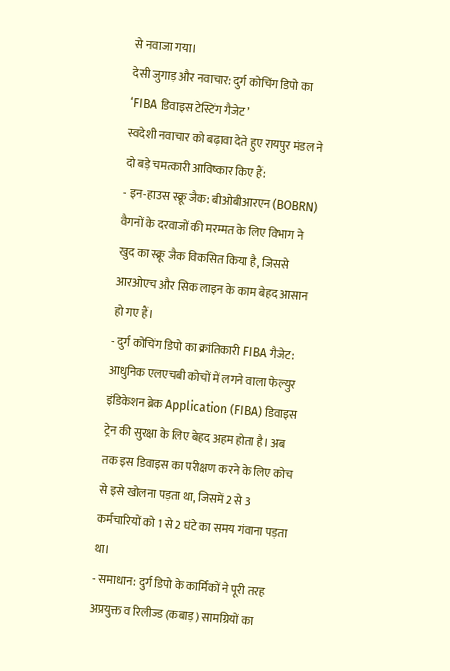से नवाजा गया।
देसी जुगाड़ और नवाचार: दुर्ग कोचिंग डिपो का ‘FIBA डिवाइस टेस्टिंग गैजेट’
स्वदेशी नवाचार को बढ़ावा देते हुए रायपुर मंडल ने दो बड़े चमत्कारी आविष्कार किए हैं:
- इन-हाउस स्क्रू जैक: बीओबीआरएन (BOBRN) वैगनों के दरवाजों की मरम्मत के लिए विभाग ने खुद का स्क्रू जैक विकसित किया है, जिससे आरओएच और सिक लाइन के काम बेहद आसान हो गए हैं।
- दुर्ग कोचिंग डिपो का क्रांतिकारी FIBA गैजेट: आधुनिक एलएचबी कोचों में लगने वाला फेल्युर इंडिकेशन ब्रेक Application (FIBA) डिवाइस ट्रेन की सुरक्षा के लिए बेहद अहम होता है। अब तक इस डिवाइस का परीक्षण करने के लिए कोच से इसे खोलना पड़ता था, जिसमें 2 से 3 कर्मचारियों को 1 से 2 घंटे का समय गंवाना पड़ता था।
- समाधान: दुर्ग डिपो के कार्मिकों ने पूरी तरह अप्रयुक्त व रिलीज्ड (कबाड़) सामग्रियों का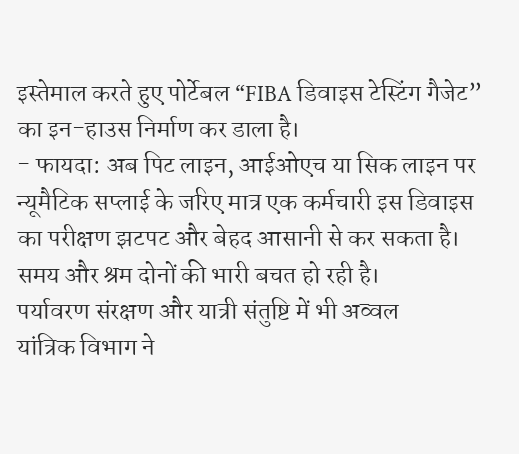इस्तेमाल करते हुए पोर्टेबल “FIBA डिवाइस टेस्टिंग गैजेट” का इन-हाउस निर्माण कर डाला है।
- फायदा: अब पिट लाइन, आईओएच या सिक लाइन पर न्यूमैटिक सप्लाई के जरिए मात्र एक कर्मचारी इस डिवाइस का परीक्षण झटपट और बेहद आसानी से कर सकता है। समय और श्रम दोनों की भारी बचत हो रही है।
पर्यावरण संरक्षण और यात्री संतुष्टि में भी अव्वल
यांत्रिक विभाग ने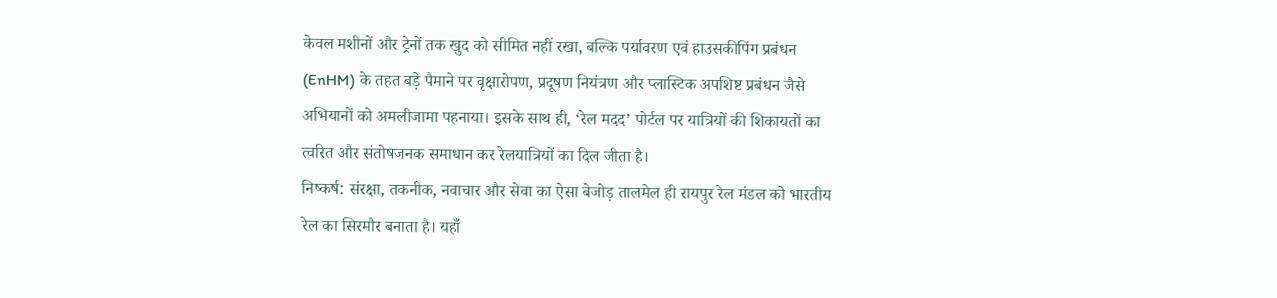केवल मशीनों और ट्रेनों तक खुद को सीमित नहीं रखा, बल्कि पर्यावरण एवं हाउसकीपिंग प्रबंधन (EnHM) के तहत बड़े पैमाने पर वृक्षारोपण, प्रदूषण नियंत्रण और प्लास्टिक अपशिष्ट प्रबंधन जैसे अभियानों को अमलीजामा पहनाया। इसके साथ ही, ‘रेल मदद’ पोर्टल पर यात्रियों की शिकायतों का त्वरित और संतोषजनक समाधान कर रेलयात्रियों का दिल जीता है।
निष्कर्ष: संरक्षा, तकनीक, नवाचार और सेवा का ऐसा बेजोड़ तालमेल ही रायपुर रेल मंडल को भारतीय रेल का सिरमौर बनाता है। यहाँ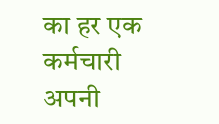का हर एक कर्मचारी अपनी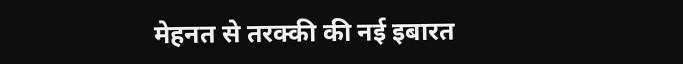मेहनत से तरक्की की नई इबारत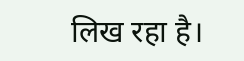लिख रहा है।